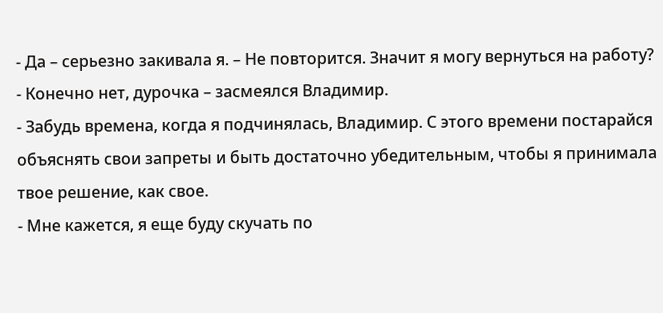- Да – серьезно закивала я. – Не повторится. Значит я могу вернуться на работу?
- Конечно нет, дурочка – засмеялся Владимир.
- Забудь времена, когда я подчинялась, Владимир. С этого времени постарайся объяснять свои запреты и быть достаточно убедительным, чтобы я принимала твое решение, как свое.
- Мне кажется, я еще буду скучать по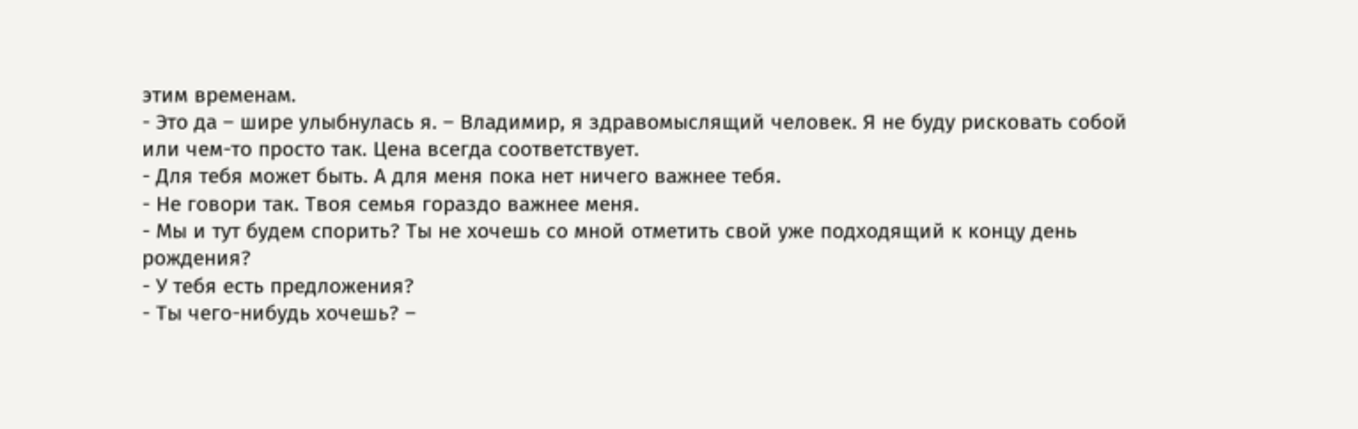этим временам.
- Это да – шире улыбнулась я. – Владимир, я здравомыслящий человек. Я не буду рисковать собой или чем-то просто так. Цена всегда соответствует.
- Для тебя может быть. А для меня пока нет ничего важнее тебя.
- Не говори так. Твоя семья гораздо важнее меня.
- Мы и тут будем спорить? Ты не хочешь со мной отметить свой уже подходящий к концу день рождения?
- У тебя есть предложения?
- Ты чего-нибудь хочешь? –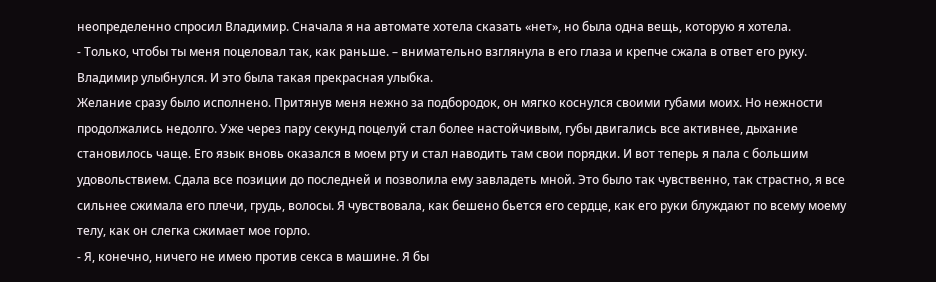неопределенно спросил Владимир. Сначала я на автомате хотела сказать «нет», но была одна вещь, которую я хотела.
- Только, чтобы ты меня поцеловал так, как раньше. – внимательно взглянула в его глаза и крепче сжала в ответ его руку. Владимир улыбнулся. И это была такая прекрасная улыбка.
Желание сразу было исполнено. Притянув меня нежно за подбородок, он мягко коснулся своими губами моих. Но нежности продолжались недолго. Уже через пару секунд поцелуй стал более настойчивым, губы двигались все активнее, дыхание становилось чаще. Его язык вновь оказался в моем рту и стал наводить там свои порядки. И вот теперь я пала с большим удовольствием. Сдала все позиции до последней и позволила ему завладеть мной. Это было так чувственно, так страстно, я все сильнее сжимала его плечи, грудь, волосы. Я чувствовала, как бешено бьется его сердце, как его руки блуждают по всему моему телу, как он слегка сжимает мое горло.
- Я, конечно, ничего не имею против секса в машине. Я бы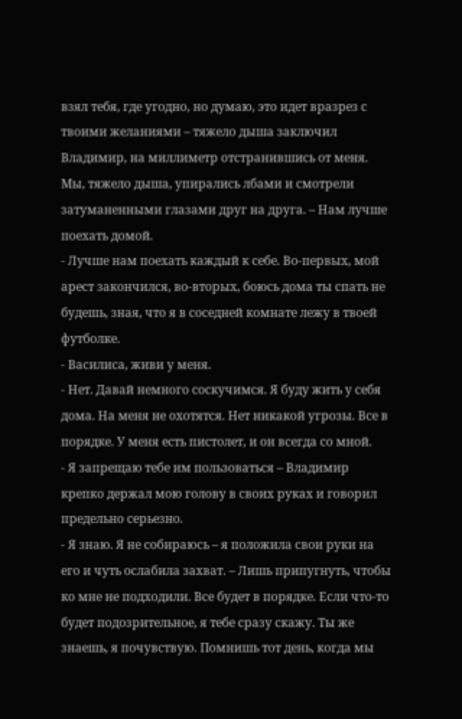взял тебя, где угодно, но думаю, это идет вразрез с твоими желаниями – тяжело дыша заключил Владимир, на миллиметр отстранившись от меня. Мы, тяжело дыша, упирались лбами и смотрели затуманенными глазами друг на друга. – Нам лучше поехать домой.
- Лучше нам поехать каждый к себе. Во-первых, мой арест закончился, во-вторых, боюсь дома ты спать не будешь, зная, что я в соседней комнате лежу в твоей футболке.
- Василиса, живи у меня.
- Нет. Давай немного соскучимся. Я буду жить у себя дома. На меня не охотятся. Нет никакой угрозы. Все в порядке. У меня есть пистолет, и он всегда со мной.
- Я запрещаю тебе им пользоваться – Владимир крепко держал мою голову в своих руках и говорил предельно серьезно.
- Я знаю. Я не собираюсь – я положила свои руки на его и чуть ослабила захват. – Лишь припугнуть, чтобы ко мне не подходили. Все будет в порядке. Если что-то будет подозрительное, я тебе сразу скажу. Ты же знаешь, я почувствую. Помнишь тот день, когда мы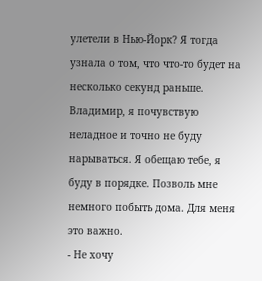улетели в Нью-Йорк? Я тогда узнала о том, что что-то будет на несколько секунд раньше. Владимир, я почувствую неладное и точно не буду нарываться. Я обещаю тебе, я буду в порядке. Позволь мне немного побыть дома. Для меня это важно.
- Не хочу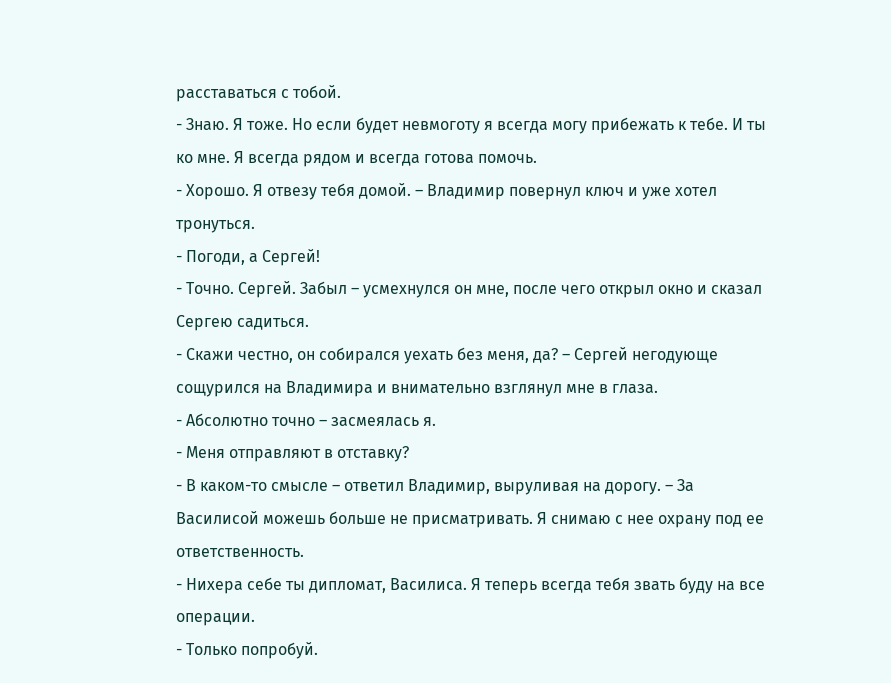расставаться с тобой.
- Знаю. Я тоже. Но если будет невмоготу я всегда могу прибежать к тебе. И ты ко мне. Я всегда рядом и всегда готова помочь.
- Хорошо. Я отвезу тебя домой. – Владимир повернул ключ и уже хотел тронуться.
- Погоди, а Сергей!
- Точно. Сергей. Забыл – усмехнулся он мне, после чего открыл окно и сказал Сергею садиться.
- Скажи честно, он собирался уехать без меня, да? – Сергей негодующе сощурился на Владимира и внимательно взглянул мне в глаза.
- Абсолютно точно – засмеялась я.
- Меня отправляют в отставку?
- В каком-то смысле – ответил Владимир, выруливая на дорогу. – За Василисой можешь больше не присматривать. Я снимаю с нее охрану под ее ответственность.
- Нихера себе ты дипломат, Василиса. Я теперь всегда тебя звать буду на все операции.
- Только попробуй.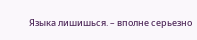Языка лишишься. – вполне серьезно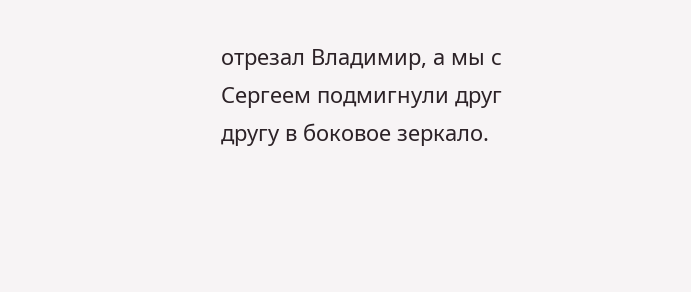отрезал Владимир, а мы с Сергеем подмигнули друг другу в боковое зеркало.